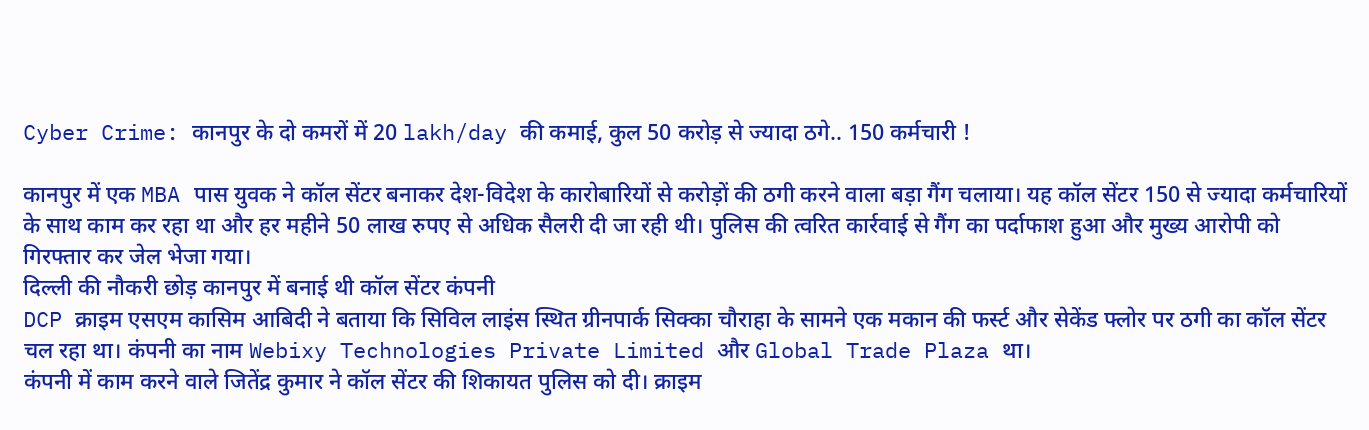Cyber Crime: कानपुर के दो कमरों में 20 lakh/day की कमाई, कुल 50 करोड़ से ज्यादा ठगे.. 150 कर्मचारी !

कानपुर में एक MBA पास युवक ने कॉल सेंटर बनाकर देश-विदेश के कारोबारियों से करोड़ों की ठगी करने वाला बड़ा गैंग चलाया। यह कॉल सेंटर 150 से ज्यादा कर्मचारियों के साथ काम कर रहा था और हर महीने 50 लाख रुपए से अधिक सैलरी दी जा रही थी। पुलिस की त्वरित कार्रवाई से गैंग का पर्दाफाश हुआ और मुख्य आरोपी को गिरफ्तार कर जेल भेजा गया।
दिल्ली की नौकरी छोड़ कानपुर में बनाई थी कॉल सेंटर कंपनी
DCP क्राइम एसएम कासिम आबिदी ने बताया कि सिविल लाइंस स्थित ग्रीनपार्क सिक्का चौराहा के सामने एक मकान की फर्स्ट और सेकेंड फ्लोर पर ठगी का कॉल सेंटर चल रहा था। कंपनी का नाम Webixy Technologies Private Limited और Global Trade Plaza था।
कंपनी में काम करने वाले जितेंद्र कुमार ने कॉल सेंटर की शिकायत पुलिस को दी। क्राइम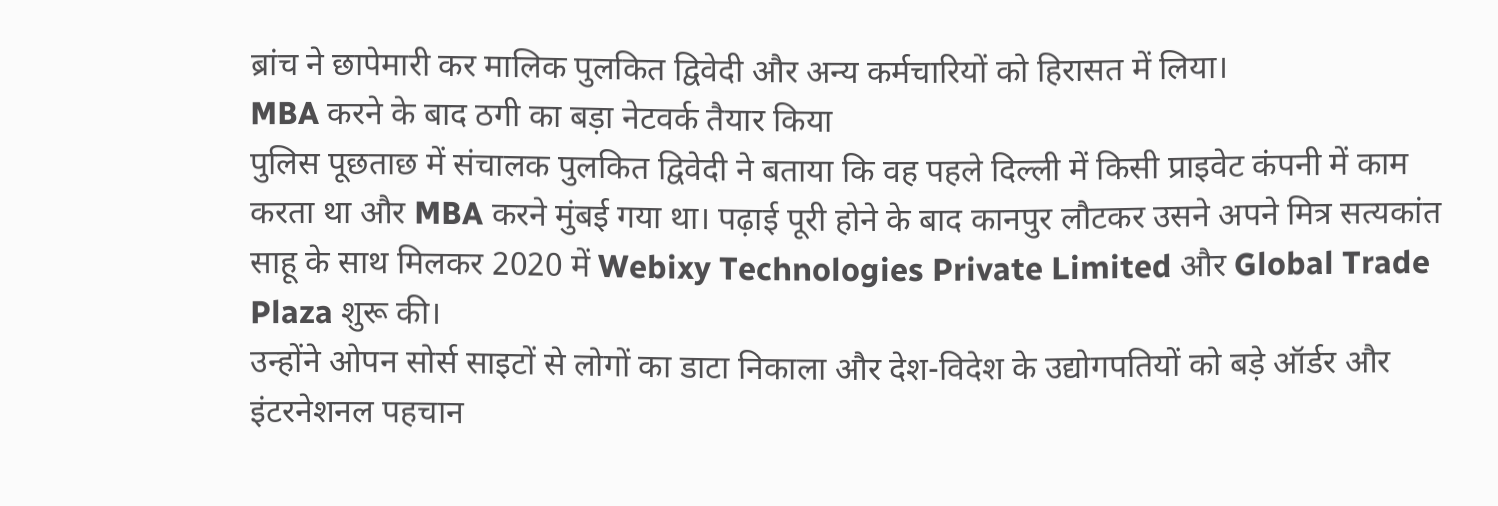ब्रांच ने छापेमारी कर मालिक पुलकित द्विवेदी और अन्य कर्मचारियों को हिरासत में लिया।
MBA करने के बाद ठगी का बड़ा नेटवर्क तैयार किया
पुलिस पूछताछ में संचालक पुलकित द्विवेदी ने बताया कि वह पहले दिल्ली में किसी प्राइवेट कंपनी में काम करता था और MBA करने मुंबई गया था। पढ़ाई पूरी होने के बाद कानपुर लौटकर उसने अपने मित्र सत्यकांत साहू के साथ मिलकर 2020 में Webixy Technologies Private Limited और Global Trade Plaza शुरू की।
उन्होंने ओपन सोर्स साइटों से लोगों का डाटा निकाला और देश-विदेश के उद्योगपतियों को बड़े ऑर्डर और इंटरनेशनल पहचान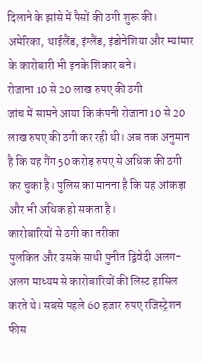दिलाने के झांसे में पैसों की ठगी शुरू की। अमेरिका, थाईलैंड, इंग्लैंड, इंडोनेशिया और म्यांमार के कारोबारी भी इनके शिकार बने।
रोजाना 10 से 20 लाख रुपए की ठगी
जांच में सामने आया कि कंपनी रोजाना 10 से 20 लाख रुपए की ठगी कर रही थी। अब तक अनुमान है कि यह गैंग 50 करोड़ रुपए से अधिक की ठगी कर चुका है। पुलिस का मानना है कि यह आंकड़ा और भी अधिक हो सकता है।
कारोबारियों से ठगी का तरीका
पुलकित और उसके साथी पुनीत द्विवेदी अलग-अलग माध्यम से कारोबारियों की लिस्ट हासिल करते थे। सबसे पहले 60 हजार रुपए रजिस्ट्रेशन फीस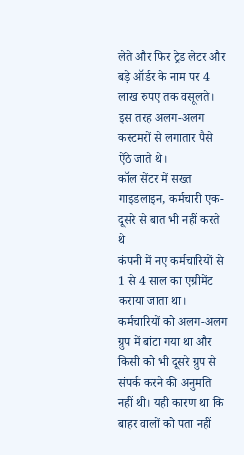लेते और फिर ट्रेड लेटर और बड़े ऑर्डर के नाम पर 4 लाख रुपए तक वसूलते। इस तरह अलग-अलग कस्टमरों से लगातार पैसे ऐंठे जाते थे।
कॉल सेंटर में सख्त गाइडलाइन, कर्मचारी एक-दूसरे से बात भी नहीं करते थे
कंपनी में नए कर्मचारियों से 1 से 4 साल का एग्रीमेंट कराया जाता था। कर्मचारियों को अलग-अलग ग्रुप में बांटा गया था और किसी को भी दूसरे ग्रुप से संपर्क करने की अनुमति नहीं थी। यही कारण था कि बाहर वालों को पता नहीं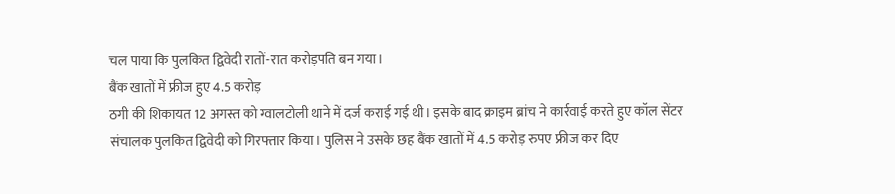चल पाया कि पुलकित द्विवेदी रातों-रात करोड़पति बन गया।
बैंक खातों में फ्रीज हुए 4.5 करोड़
ठगी की शिकायत 12 अगस्त को ग्वालटोली थाने में दर्ज कराई गई थी। इसके बाद क्राइम ब्रांच ने कार्रवाई करते हुए कॉल सेंटर संचालक पुलकित द्विवेदी को गिरफ्तार किया। पुलिस ने उसके छह बैंक खातों में 4.5 करोड़ रुपए फ्रीज कर दिए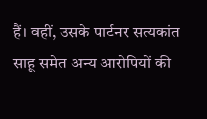हैं। वहीं, उसके पार्टनर सत्यकांत साहू समेत अन्य आरोपियों की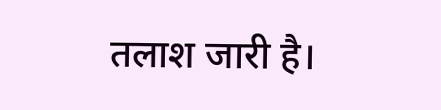तलाश जारी है।